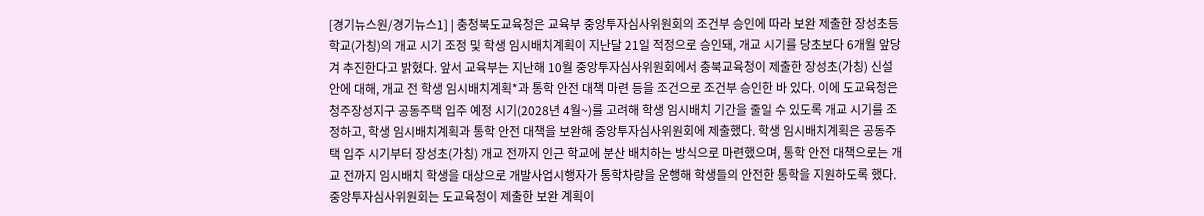[경기뉴스원/경기뉴스1] | 충청북도교육청은 교육부 중앙투자심사위원회의 조건부 승인에 따라 보완 제출한 장성초등학교(가칭)의 개교 시기 조정 및 학생 임시배치계획이 지난달 21일 적정으로 승인돼, 개교 시기를 당초보다 6개월 앞당겨 추진한다고 밝혔다. 앞서 교육부는 지난해 10월 중앙투자심사위원회에서 충북교육청이 제출한 장성초(가칭) 신설 안에 대해, 개교 전 학생 임시배치계획*과 통학 안전 대책 마련 등을 조건으로 조건부 승인한 바 있다. 이에 도교육청은 청주장성지구 공동주택 입주 예정 시기(2028년 4월~)를 고려해 학생 임시배치 기간을 줄일 수 있도록 개교 시기를 조정하고, 학생 임시배치계획과 통학 안전 대책을 보완해 중앙투자심사위원회에 제출했다. 학생 임시배치계획은 공동주택 입주 시기부터 장성초(가칭) 개교 전까지 인근 학교에 분산 배치하는 방식으로 마련했으며, 통학 안전 대책으로는 개교 전까지 임시배치 학생을 대상으로 개발사업시행자가 통학차량을 운행해 학생들의 안전한 통학을 지원하도록 했다. 중앙투자심사위원회는 도교육청이 제출한 보완 계획이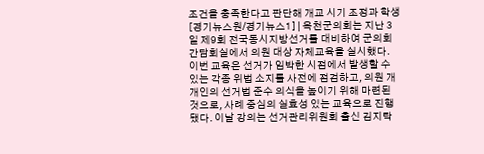조건을 충족한다고 판단해 개교 시기 조정과 학생
[경기뉴스원/경기뉴스1] | 옥천군의회는 지난 3일 제9회 전국동시지방선거를 대비하여 군의회 간담회실에서 의원 대상 자체교육을 실시했다. 이번 교육은 선거가 임박한 시점에서 발생할 수 있는 각종 위법 소지를 사전에 점검하고, 의원 개개인의 선거법 준수 의식을 높이기 위해 마련된 것으로, 사례 중심의 실효성 있는 교육으로 진행됐다. 이날 강의는 선거관리위원회 출신 김지탁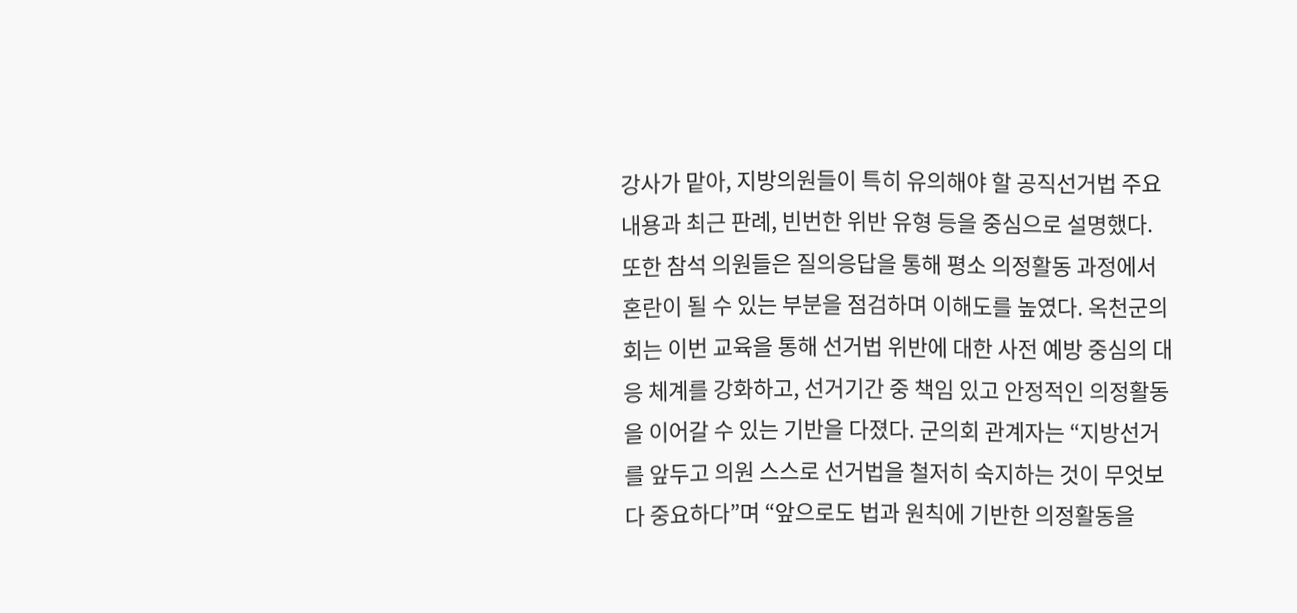강사가 맡아, 지방의원들이 특히 유의해야 할 공직선거법 주요 내용과 최근 판례, 빈번한 위반 유형 등을 중심으로 설명했다. 또한 참석 의원들은 질의응답을 통해 평소 의정활동 과정에서 혼란이 될 수 있는 부분을 점검하며 이해도를 높였다. 옥천군의회는 이번 교육을 통해 선거법 위반에 대한 사전 예방 중심의 대응 체계를 강화하고, 선거기간 중 책임 있고 안정적인 의정활동을 이어갈 수 있는 기반을 다졌다. 군의회 관계자는 “지방선거를 앞두고 의원 스스로 선거법을 철저히 숙지하는 것이 무엇보다 중요하다”며 “앞으로도 법과 원칙에 기반한 의정활동을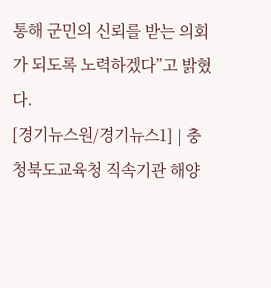통해 군민의 신뢰를 받는 의회가 되도록 노력하겠다”고 밝혔다.
[경기뉴스원/경기뉴스1] | 충청북도교육청 직속기관 해양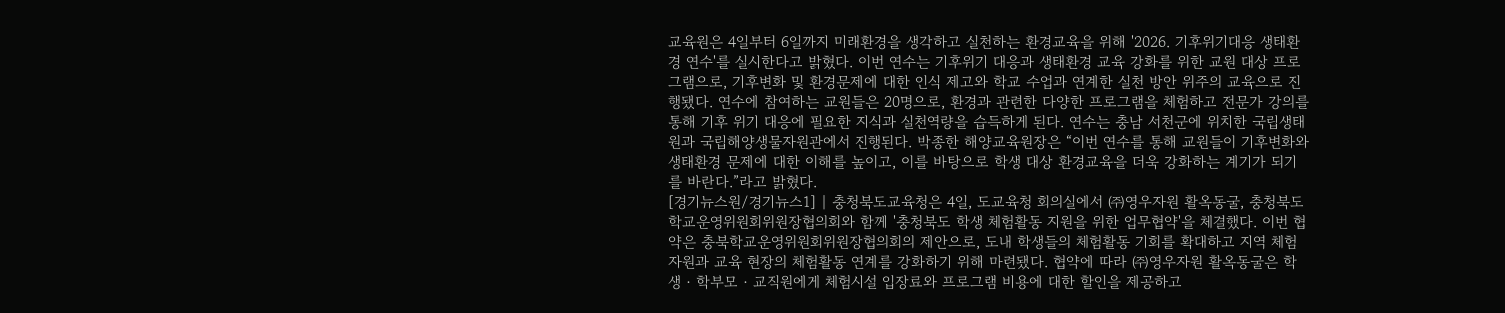교육원은 4일부터 6일까지 미래환경을 생각하고 실천하는 환경교육을 위해 '2026. 기후위기대응 생태환경 연수'를 실시한다고 밝혔다. 이번 연수는 기후위기 대응과 생태환경 교육 강화를 위한 교원 대상 프로그램으로, 기후변화 및 환경문제에 대한 인식 제고와 학교 수업과 연계한 실천 방안 위주의 교육으로 진행됐다. 연수에 참여하는 교원들은 20명으로, 환경과 관련한 다양한 프로그램을 체험하고 전문가 강의를 통해 기후 위기 대응에 필요한 지식과 실천역량을 습득하게 된다. 연수는 충남 서천군에 위치한 국립생태원과 국립해양생물자원관에서 진행된다. 박종한 해양교육원장은 “이번 연수를 통해 교원들이 기후변화와 생태환경 문제에 대한 이해를 높이고, 이를 바탕으로 학생 대상 환경교육을 더욱 강화하는 계기가 되기를 바란다.”라고 밝혔다.
[경기뉴스원/경기뉴스1] | 충청북도교육청은 4일, 도교육청 회의실에서 ㈜영우자원 활옥동굴, 충청북도학교운영위원회위원장협의회와 함께 '충청북도 학생 체험활동 지원을 위한 업무협약'을 체결했다. 이번 협약은 충북학교운영위원회위원장협의회의 제안으로, 도내 학생들의 체험활동 기회를 확대하고 지역 체험자원과 교육 현장의 체험활동 연계를 강화하기 위해 마련됐다. 협약에 따라 ㈜영우자원 활옥동굴은 학생‧학부모‧교직원에게 체험시설 입장료와 프로그램 비용에 대한 할인을 제공하고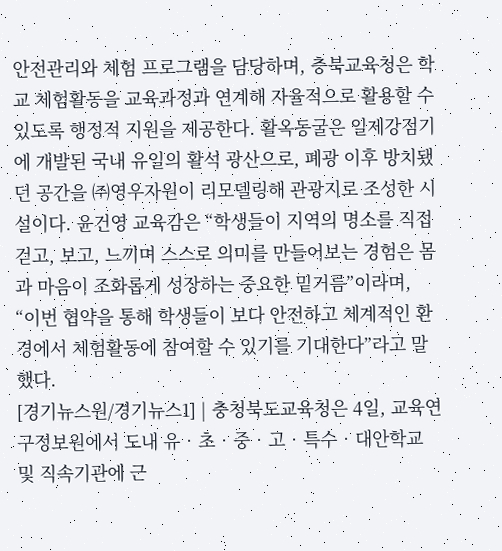안전관리와 체험 프로그램을 담당하며, 충북교육청은 학교 체험활동을 교육과정과 연계해 자율적으로 활용할 수 있도록 행정적 지원을 제공한다. 활옥동굴은 일제강점기에 개발된 국내 유일의 활석 광산으로, 폐광 이후 방치됐던 공간을 ㈜영우자원이 리모델링해 관광지로 조성한 시설이다. 윤건영 교육감은 “학생들이 지역의 명소를 직접 걷고, 보고, 느끼며 스스로 의미를 만들어보는 경험은 몸과 마음이 조화롭게 성장하는 중요한 밑거름”이라며, “이번 협약을 통해 학생들이 보다 안전하고 체계적인 환경에서 체험활동에 참여할 수 있기를 기대한다”라고 말했다.
[경기뉴스원/경기뉴스1] | 충청북도교육청은 4일, 교육연구정보원에서 도내 유‧초‧중‧고‧특수‧대안학교 및 직속기관에 근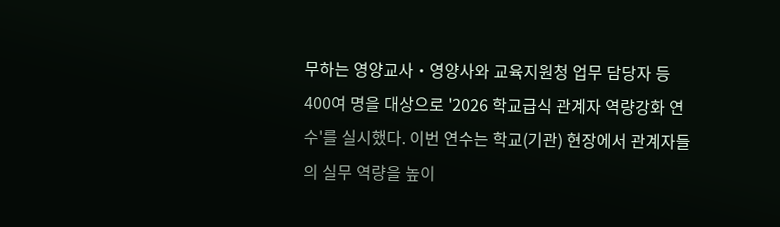무하는 영양교사‧영양사와 교육지원청 업무 담당자 등 400여 명을 대상으로 '2026 학교급식 관계자 역량강화 연수'를 실시했다. 이번 연수는 학교(기관) 현장에서 관계자들의 실무 역량을 높이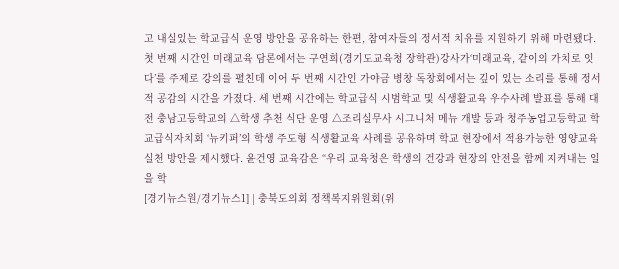고 내실있는 학교급식 운영 방안을 공유하는 한편, 참여자들의 정서적 치유를 지원하기 위해 마련됐다. 첫 번째 시간인 미래교육 담론에서는 구연희(경기도교육청 장학관)강사가‘미래교육, 같이의 가치로 잇다’를 주제로 강의를 펼친데 이어 두 번째 시간인 가야금 병창 독창회에서는 깊이 있는 소리를 통해 정서적 공감의 시간을 가졌다. 세 번째 시간에는 학교급식 시범학교 및 식생활교육 우수사례 발표를 통해 대전 충남고등학교의 △학생 추천 식단 운영 △조리실무사 시그니처 메뉴 개발 등과 청주농업고등학교 학교급식자치회 ‘뉴키퍼’의 학생 주도형 식생활교육 사례를 공유하며 학교 현장에서 적용가능한 영양교육 실천 방안을 제시했다. 윤건영 교육감은 “우리 교육청은 학생의 건강과 현장의 안전을 함께 지켜내는 일을 학
[경기뉴스원/경기뉴스1] | 충북도의회 정책복지위원회(위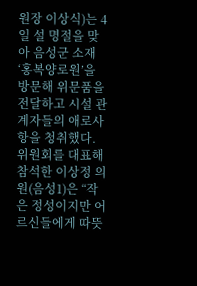원장 이상식)는 4일 설 명절을 맞아 음성군 소재 ‘홍복양로원’을 방문해 위문품을 전달하고 시설 관계자들의 애로사항을 청취했다. 위원회를 대표해 참석한 이상정 의원(음성1)은 “작은 정성이지만 어르신들에게 따뜻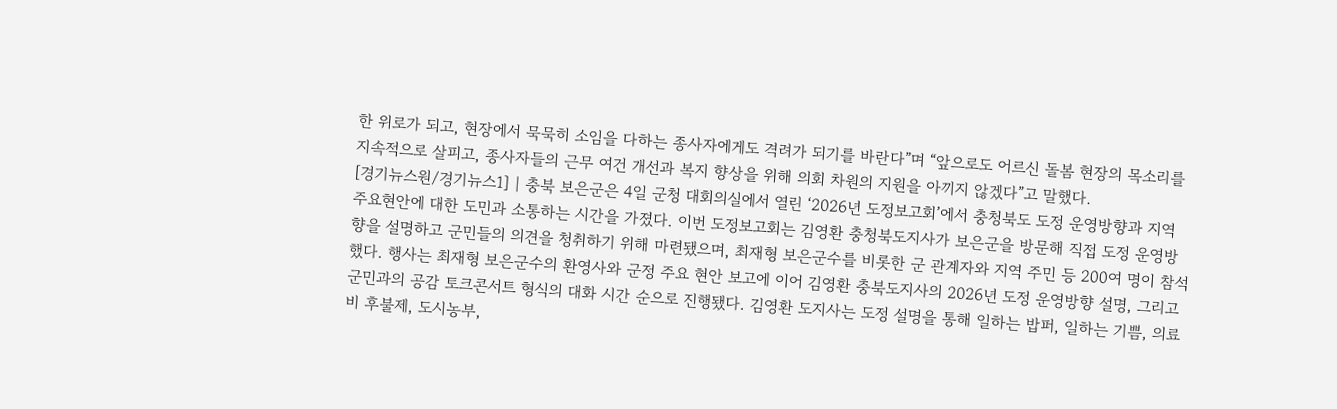한 위로가 되고, 현장에서 묵묵히 소임을 다하는 종사자에게도 격려가 되기를 바란다”며 “앞으로도 어르신 돌봄 현장의 목소리를 지속적으로 살피고, 종사자들의 근무 여건 개선과 복지 향상을 위해 의회 차원의 지원을 아끼지 않겠다”고 말했다.
[경기뉴스원/경기뉴스1] | 충북 보은군은 4일 군청 대회의실에서 열린 ‘2026년 도정보고회’에서 충청북도 도정 운영방향과 지역 주요현안에 대한 도민과 소통하는 시간을 가졌다. 이번 도정보고회는 김영환 충청북도지사가 보은군을 방문해 직접 도정 운영방향을 설명하고 군민들의 의견을 청취하기 위해 마련됐으며, 최재형 보은군수를 비롯한 군 관계자와 지역 주민 등 200여 명이 참석했다. 행사는 최재형 보은군수의 환영사와 군정 주요 현안 보고에 이어 김영환 충북도지사의 2026년 도정 운영방향 설명, 그리고 군민과의 공감 토크콘서트 형식의 대화 시간 순으로 진행됐다. 김영환 도지사는 도정 설명을 통해 일하는 밥퍼, 일하는 기쁨, 의료비 후불제, 도시농부,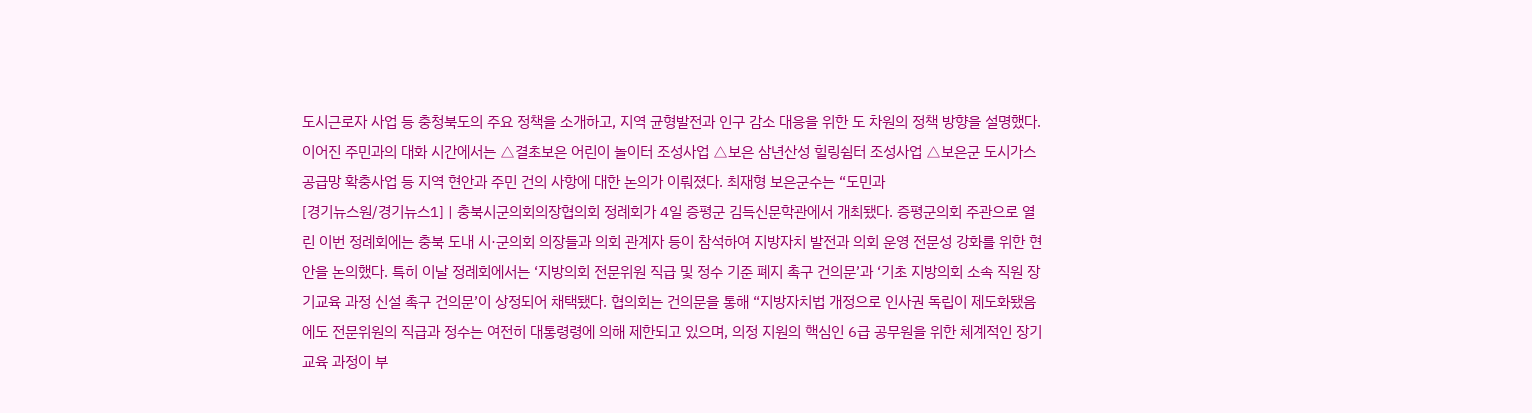도시근로자 사업 등 충청북도의 주요 정책을 소개하고, 지역 균형발전과 인구 감소 대응을 위한 도 차원의 정책 방향을 설명했다. 이어진 주민과의 대화 시간에서는 △결초보은 어린이 놀이터 조성사업 △보은 삼년산성 힐링쉼터 조성사업 △보은군 도시가스 공급망 확충사업 등 지역 현안과 주민 건의 사항에 대한 논의가 이뤄졌다. 최재형 보은군수는 “도민과
[경기뉴스원/경기뉴스1] | 충북시군의회의장협의회 정례회가 4일 증평군 김득신문학관에서 개최됐다. 증평군의회 주관으로 열린 이번 정례회에는 충북 도내 시·군의회 의장들과 의회 관계자 등이 참석하여 지방자치 발전과 의회 운영 전문성 강화를 위한 현안을 논의했다. 특히 이날 정례회에서는 ‘지방의회 전문위원 직급 및 정수 기준 폐지 촉구 건의문’과 ‘기초 지방의회 소속 직원 장기교육 과정 신설 촉구 건의문’이 상정되어 채택됐다. 협의회는 건의문을 통해 “지방자치법 개정으로 인사권 독립이 제도화됐음에도 전문위원의 직급과 정수는 여전히 대통령령에 의해 제한되고 있으며, 의정 지원의 핵심인 6급 공무원을 위한 체계적인 장기 교육 과정이 부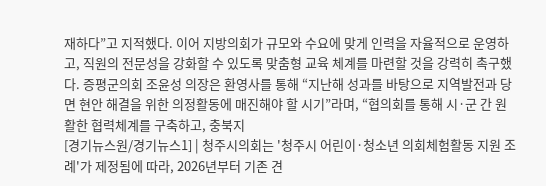재하다”고 지적했다. 이어 지방의회가 규모와 수요에 맞게 인력을 자율적으로 운영하고, 직원의 전문성을 강화할 수 있도록 맞춤형 교육 체계를 마련할 것을 강력히 촉구했다. 증평군의회 조윤성 의장은 환영사를 통해 “지난해 성과를 바탕으로 지역발전과 당면 현안 해결을 위한 의정활동에 매진해야 할 시기”라며, “협의회를 통해 시·군 간 원활한 협력체계를 구축하고, 충북지
[경기뉴스원/경기뉴스1] | 청주시의회는 '청주시 어린이·청소년 의회체험활동 지원 조례'가 제정됨에 따라, 2026년부터 기존 견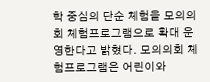학 중심의 단순 체험을 모의의회 체험프로그램으로 확대 운영한다고 밝혔다. 모의의회 체험프로그램은 어린이와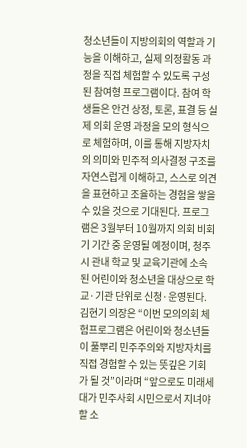청소년들이 지방의회의 역할과 기능을 이해하고, 실제 의정활동 과정을 직접 체험할 수 있도록 구성된 참여형 프로그램이다. 참여 학생들은 안건 상정, 토론, 표결 등 실제 의회 운영 과정을 모의 형식으로 체험하며, 이를 통해 지방자치의 의미와 민주적 의사결정 구조를 자연스럽게 이해하고, 스스로 의견을 표현하고 조율하는 경험을 쌓을 수 있을 것으로 기대된다. 프로그램은 3월부터 10월까지 의회 비회기 기간 중 운영될 예정이며, 청주시 관내 학교 및 교육기관에 소속된 어린이와 청소년을 대상으로 학교·기관 단위로 신청·운영된다. 김현기 의장은 “이번 모의의회 체험프로그램은 어린이와 청소년들이 풀뿌리 민주주의와 지방자치를 직접 경험할 수 있는 뜻깊은 기회가 될 것”이라며 “앞으로도 미래세대가 민주사회 시민으로서 지녀야 할 소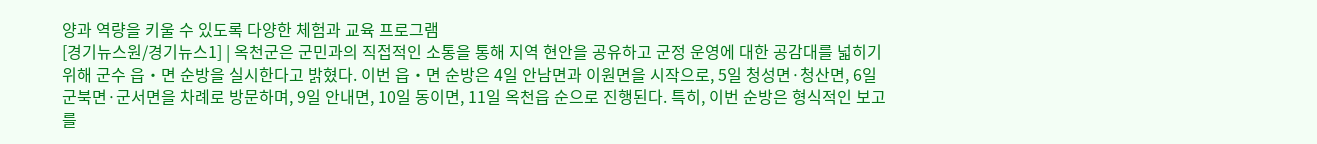양과 역량을 키울 수 있도록 다양한 체험과 교육 프로그램
[경기뉴스원/경기뉴스1] | 옥천군은 군민과의 직접적인 소통을 통해 지역 현안을 공유하고 군정 운영에 대한 공감대를 넓히기 위해 군수 읍・면 순방을 실시한다고 밝혔다. 이번 읍・면 순방은 4일 안남면과 이원면을 시작으로, 5일 청성면·청산면, 6일 군북면·군서면을 차례로 방문하며, 9일 안내면, 10일 동이면, 11일 옥천읍 순으로 진행된다. 특히, 이번 순방은 형식적인 보고를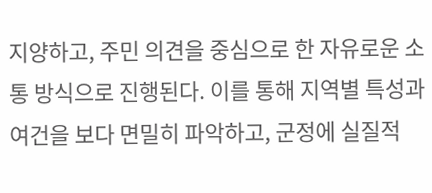지양하고, 주민 의견을 중심으로 한 자유로운 소통 방식으로 진행된다. 이를 통해 지역별 특성과 여건을 보다 면밀히 파악하고, 군정에 실질적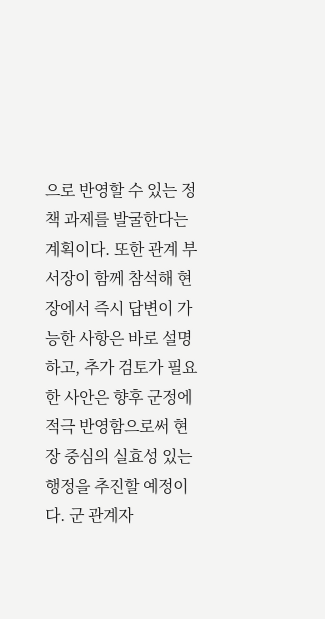으로 반영할 수 있는 정책 과제를 발굴한다는 계획이다. 또한 관계 부서장이 함께 참석해 현장에서 즉시 답변이 가능한 사항은 바로 설명하고, 추가 검토가 필요한 사안은 향후 군정에 적극 반영함으로써 현장 중심의 실효성 있는 행정을 추진할 예정이다. 군 관계자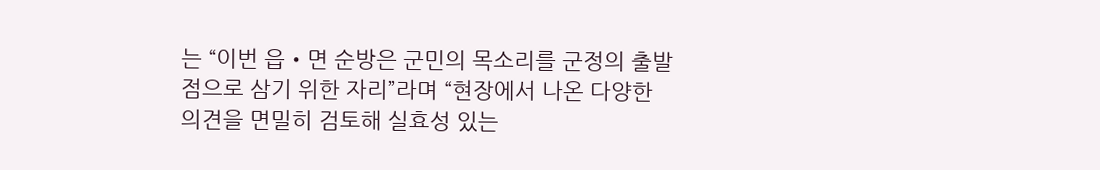는 “이번 읍・면 순방은 군민의 목소리를 군정의 출발점으로 삼기 위한 자리”라며 “현장에서 나온 다양한 의견을 면밀히 검토해 실효성 있는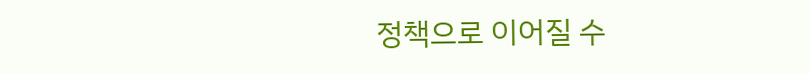정책으로 이어질 수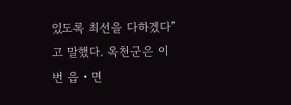있도록 최선을 다하겠다”고 말했다. 옥천군은 이번 읍・면